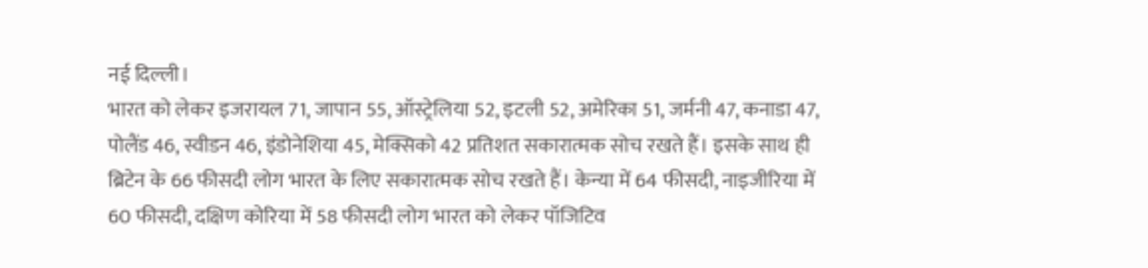नई दिल्ली।
भारत को लेकर इजरायल 71, जापान 55, ऑस्ट्रेलिया 52, इटली 52, अमेरिका 51, जर्मनी 47, कनाडा 47, पोलैंड 46, स्वीडन 46, इंडोनेशिया 45, मेक्सिको 42 प्रतिशत सकारात्मक सोच रखते हैं। इसके साथ ही ब्रिटेन के 66 फीसदी लोग भारत के लिए सकारात्मक सोच रखते हैं। केन्या में 64 फीसदी, नाइजीरिया में 60 फीसदी, दक्षिण कोरिया में 58 फीसदी लोग भारत को लेकर पॉजिटिव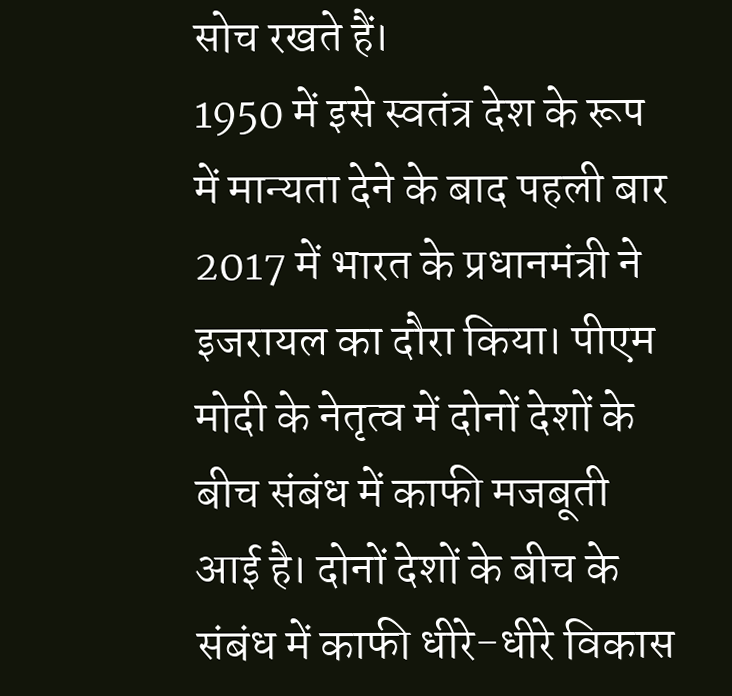सोच रखते हैं।
1950 में इसे स्वतंत्र देश के रूप में मान्यता देने के बाद पहली बार 2017 में भारत के प्रधानमंत्री ने इजरायल का दौरा किया। पीएम मोदी के नेतृत्व में दोनों देशों के बीच संबंध में काफी मजबूती आई है। दोनों देशों के बीच के संबंध में काफी धीरे-धीरे विकास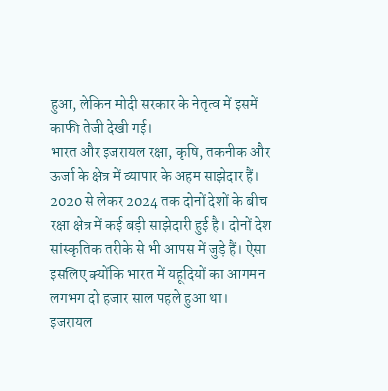हुआ, लेकिन मोदी सरकार के नेतृत्व में इसमें काफी तेजी देखी गई।
भारत और इजरायल रक्षा, कृषि, तकनीक और ऊर्जा के क्षेत्र में व्यापार के अहम साझेदार हैं। 2020 से लेकर 2024 तक दोनों देशों के बीच रक्षा क्षेत्र में कई बड़ी साझेदारी हुई है। दोनों देश सांस्कृतिक तरीके से भी आपस में जुड़े हैं। ऐसा इसलिए क्योंकि भारत में यहूदियों का आगमन लगभग दो हजार साल पहले हुआ था।
इजरायल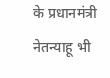के प्रधानमंत्री नेतन्याहू भी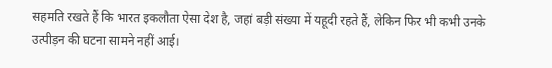सहमति रखते हैं कि भारत इकलौता ऐसा देश है, जहां बड़ी संख्या में यहूदी रहते हैं, लेकिन फिर भी कभी उनके उत्पीड़न की घटना सामने नहीं आई।